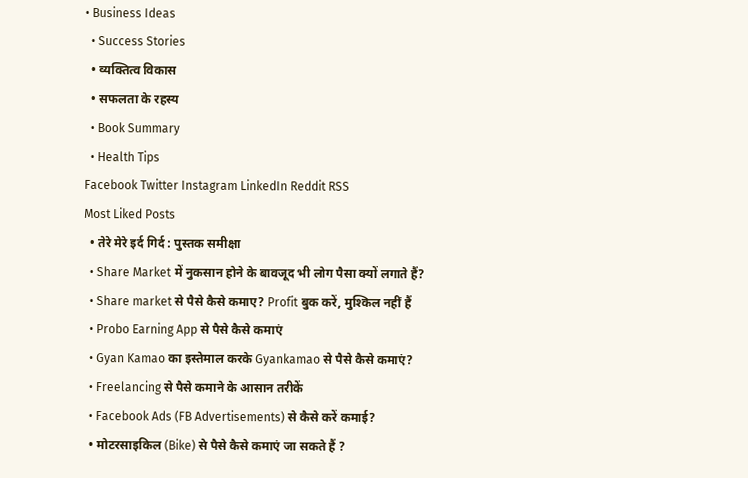• Business Ideas
  • Success Stories
  • व्यक्तित्व विकास
  • सफलता के रहस्य
  • Book Summary
  • Health Tips
Facebook Twitter Instagram LinkedIn Reddit RSS
Most Liked Posts
  • तेरे मेरे इर्द गिर्द : पुस्तक समीक्षा
  • Share Market में नुकसान होने के बावजूद भी लोग पैसा क्यों लगाते हैं?
  • Share market से पैसे कैसे कमाए? Profit बुक करें, मुश्किल नहीं हैं
  • Probo Earning App से पैसे कैसे कमाएं
  • Gyan Kamao का इस्तेमाल करके Gyankamao से पैसे कैसे कमाएं?
  • Freelancing से पैसे कमाने के आसान तरीकें
  • Facebook Ads (FB Advertisements) से कैसे करें कमाई?
  • मोटरसाइकिल (Bike) से पैसे कैसे कमाएं जा सकते हैं ?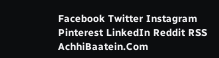Facebook Twitter Instagram Pinterest LinkedIn Reddit RSS
AchhiBaatein.Com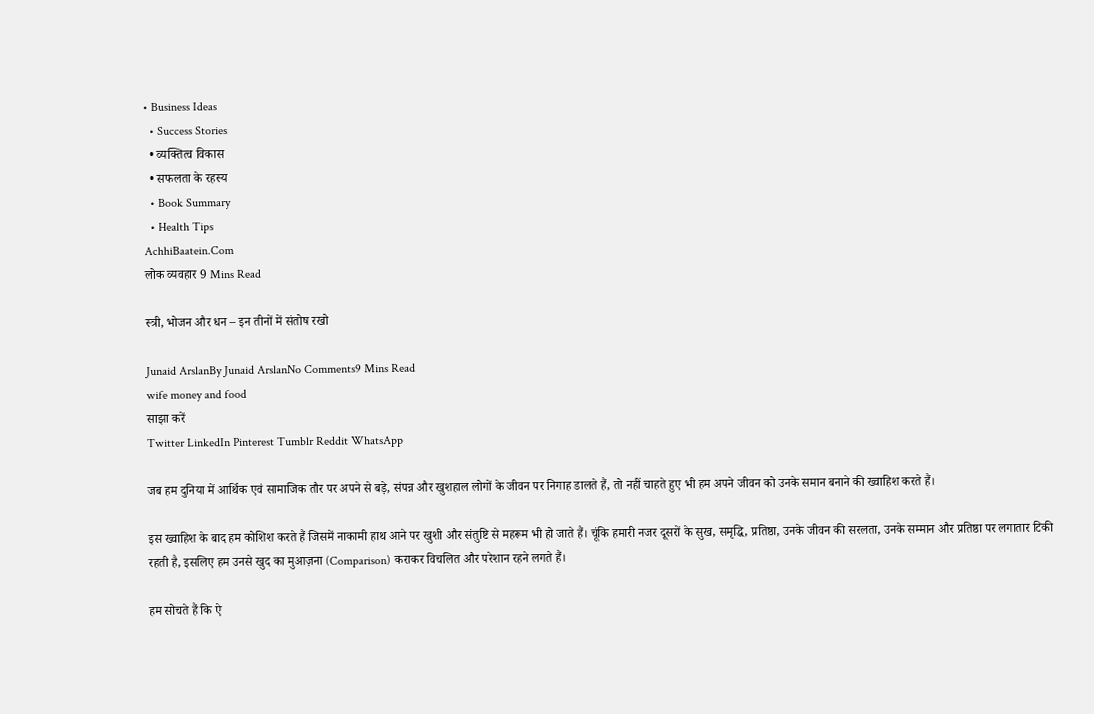• Business Ideas
  • Success Stories
  • व्यक्तित्व विकास
  • सफलता के रहस्य
  • Book Summary
  • Health Tips
AchhiBaatein.Com
लोक व्यवहार 9 Mins Read

स्त्री, भोजन और धन – इन तीनों में संतोष रखो

Junaid ArslanBy Junaid ArslanNo Comments9 Mins Read
wife money and food
साझा करें
Twitter LinkedIn Pinterest Tumblr Reddit WhatsApp

जब हम दुनिया में आर्थिक एवं सामाजिक तौर पर अपने से बड़े, संपन्न और खुशहाल लोगों के जीवन पर निगाह डालते हैं, तो नहीं चाहते हुए भी हम अपने जीवन को उनके समान बनाने की ख्वाहिश करते हैं।

इस ख्वाहिश के बाद हम कोशिश करते हैं जिसमें नाकामी हाथ आने पर खुशी और संतुष्टि से महरूम भी हो जाते हैं। चूंकि हमारी नजर दूसरों के सुख, समृद्धि, प्रतिष्ठा, उनके जीवन की सरलता, उनके सम्मान और प्रतिष्ठा पर लगातार टिकी रहती है, इसलिए हम उनसे खुद का मुआज़ना (Comparison) कराकर विचलित और परेशान रहने लगते हैं।

हम सोचते हैं कि ऐ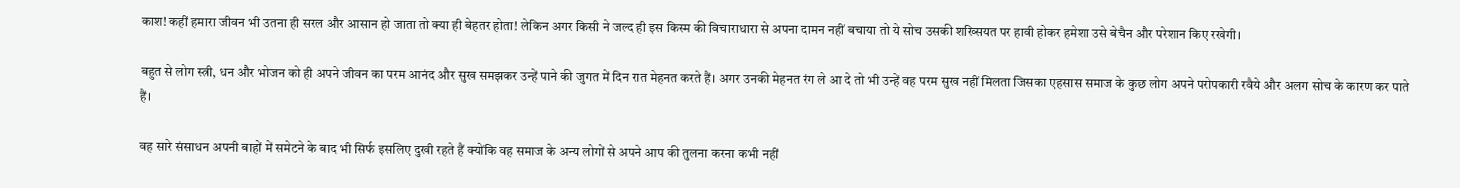काश! कहीं हमारा जीवन भी उतना ही सरल और आसान हो जाता तो क्या ही बेहतर होता! लेकिन अगर किसी ने जल्द ही इस किस्म की विचाराधारा से अपना दामन नहीं बचाया तो ये सोच उसकी शख्सियत पर हावी होकर हमेशा उसे बेचैन और परेशान किए रखेगी।

बहुत से लोग स्त्री, धन और भोजन को ही अपने जीवन का परम आनंद और सुख समझकर उन्हें पाने की जुगत में दिन रात मेहनत करते हैं। अगर उनकी मेहनत रंग ले आ दे तो भी उन्हें वह परम सुख नहीं मिलता जिसका एहसास समाज के कुछ लोग अपने परोपकारी रवैये और अलग सोच के कारण कर पाते हैं।

वह सारे संसाधन अपनी बाहों में समेटने के बाद भी सिर्फ इसलिए दुखी रहते हैं क्योंकि वह समाज के अन्य लोगों से अपने आप की तुलना करना कभी नहीं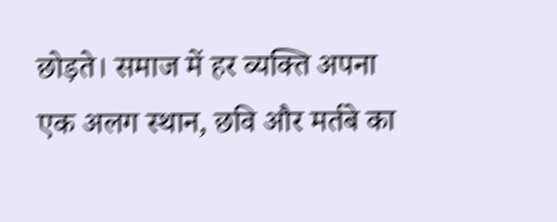छोड़ते। समाज में हर व्यक्ति अपना एक अलग स्थान, छवि और मर्तबे का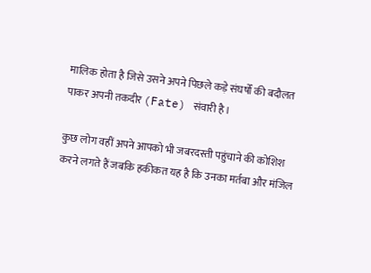मालिक होता है जिसे उसने अपने पिछले कड़े संघर्षों की बदौलत पाकर अपनी तकदीर (Fate) संवारी है।

कुछ लोग वहीं अपने आपको भी जबरदस्ती पहुंचाने की कोशिश करने लगते हैं जबकि हकीकत यह है कि उनका मर्तबा और मंजिल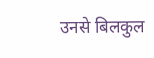उनसे बिलकुल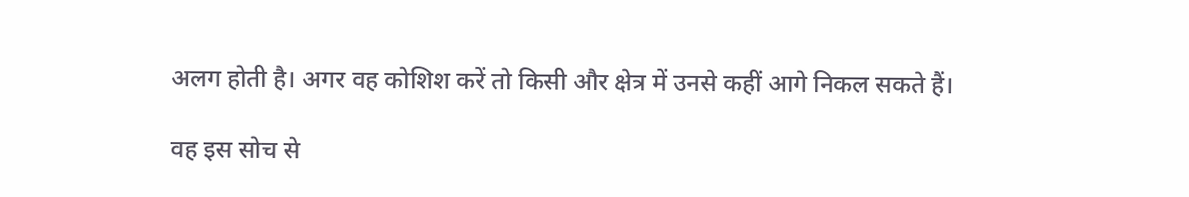अलग होती है। अगर वह कोशिश करें तो किसी और क्षेत्र में उनसे कहीं आगे निकल सकते हैं।

वह इस सोच से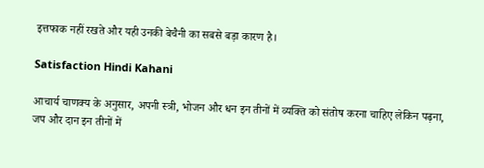इत्तफाक नहीं रखते और यही उनकी बेचैनी का सबसे बड़ा कारण है।

Satisfaction Hindi Kahani

आचार्य चाणक्य के अनुसार, अपनी स्त्री, भोजन और धन इन तीनों में व्यक्ति को संतोष करना चाहिए लेकिन पढ़ना, जप और दान इन तीनों में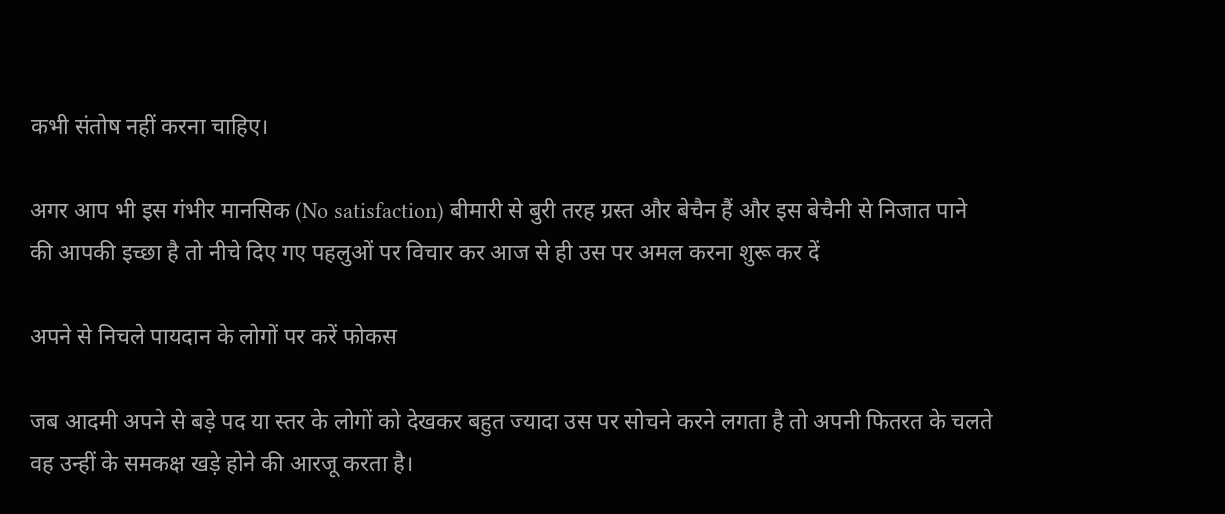कभी संतोष नहीं करना चाहिए।

अगर आप भी इस गंभीर मानसिक (No satisfaction) बीमारी से बुरी तरह ग्रस्त और बेचैन हैं और इस बेचैनी से निजात पाने की आपकी इच्छा है तो नीचे दिए गए पहलुओं पर विचार कर आज से ही उस पर अमल करना शुरू कर दें

अपने से निचले पायदान के लोगों पर करें फोकस

जब आदमी अपने से बड़े पद या स्तर के लोगों को देखकर बहुत ज्यादा उस पर सोचने करने लगता है तो अपनी फितरत के चलते वह उन्हीं के समकक्ष खड़े होने की आरजू करता है।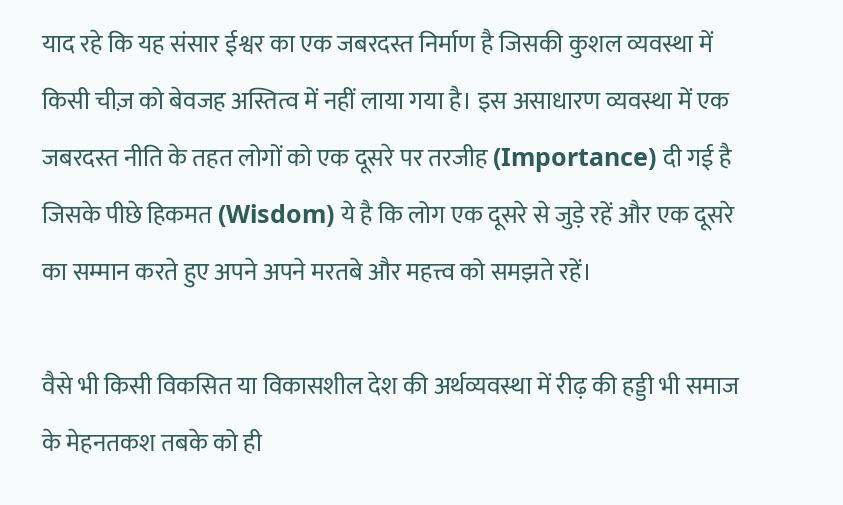याद रहे कि यह संसार ईश्वर का एक जबरदस्त निर्माण है जिसकी कुशल व्यवस्था में किसी चीज़ को बेवजह अस्तित्व में नहीं लाया गया है। इस असाधारण व्यवस्था में एक जबरदस्त नीति के तहत लोगों को एक दूसरे पर तरजीह (Importance) दी गई है जिसके पीछे हिकमत (Wisdom) ये है कि लोग एक दूसरे से जुड़े रहें और एक दूसरे का सम्मान करते हुए अपने अपने मरतबे और महत्त्व को समझते रहें।

वैसे भी किसी विकसित या विकासशील देश की अर्थव्यवस्था में रीढ़ की हड्डी भी समाज के मेहनतकश तबके को ही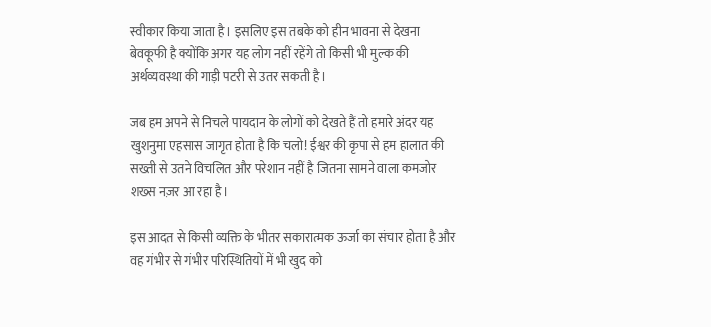स्वीकार किया जाता है। इसलिए इस तबके को हीन भावना से देखना बेवकूफी है क्योंकि अगर यह लोग नहीं रहेंगे तो किसी भी मुल्क की अर्थव्यवस्था की गाड़ी पटरी से उतर सकती है।

जब हम अपने से निचले पायदान के लोगों को देखते हैं तो हमारे अंदर यह खुशनुमा एहसास जागृत होता है कि चलो! ईश्वर की कृपा से हम हालात की सख्ती से उतने विचलित और परेशान नहीं है जितना सामने वाला कमजोर शख्स नज़र आ रहा है।

इस आदत से किसी व्यक्ति के भीतर सकारात्मक ऊर्जा का संचार होता है और वह गंभीर से गंभीर परिस्थितियों में भी खुद को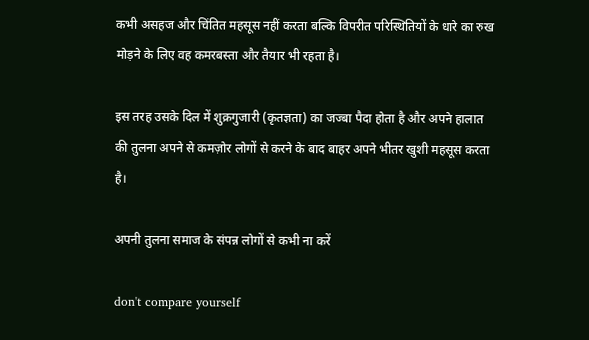कभी असहज और चिंतित महसूस नहीं करता बल्कि विपरीत परिस्थितियों के धारे का रुख मोड़ने के लिए वह कमरबस्ता और तैयार भी रहता है।

इस तरह उसके दिल में शुक्रगुजारी (कृतज्ञता) का जज्बा पैदा होता है और अपने हालात की तुलना अपने से कमज़ोर लोगों से करने के बाद बाहर अपने भीतर खुशी महसूस करता है।

अपनी तुलना समाज के संपन्न लोगों से कभी ना करें

don't compare yourself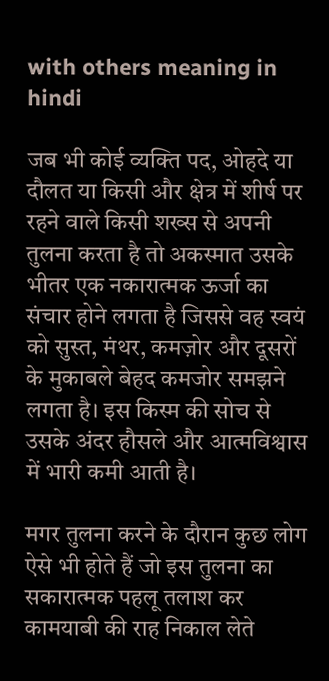with others meaning in hindi

जब भी कोई व्यक्ति पद, ओहदे या दौलत या किसी और क्षेत्र में शीर्ष पर रहने वाले किसी शख्स से अपनी तुलना करता है तो अकस्मात उसके भीतर एक नकारात्मक ऊर्जा का संचार होने लगता है जिससे वह स्वयं को सुस्त, मंथर, कमज़ोर और दूसरों के मुकाबले बेहद कमजोर समझने लगता है। इस किस्म की सोच से उसके अंदर हौसले और आत्मविश्वास में भारी कमी आती है।

मगर तुलना करने के दौरान कुछ लोग ऐसे भी होते हैं जो इस तुलना का सकारात्मक पहलू तलाश कर कामयाबी की राह निकाल लेते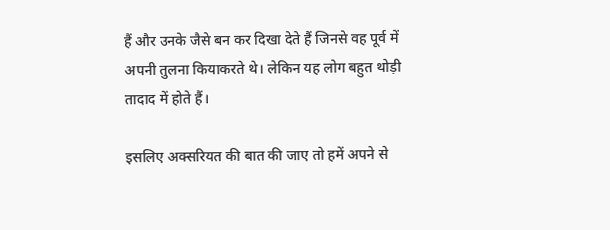हैं और उनके जैसे बन कर दिखा देते हैं जिनसे वह पूर्व में अपनी तुलना कियाकरते थे। लेकिन यह लोग बहुत थोड़ी तादाद में होते हैं।

इसलिए अक्सरियत की बात की जाए तो हमें अपने से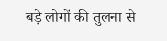बड़े लोगों की तुलना से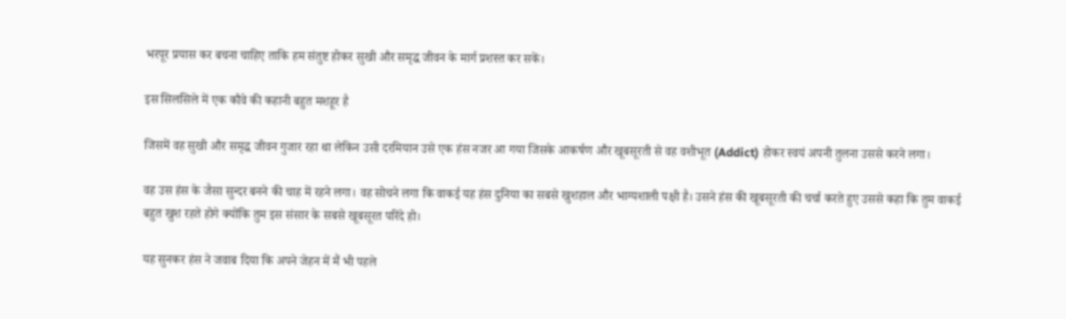भरपूर प्रयास कर बचना चाहिए ताकि हम संतुष्ट होकर सुखी और समृद्ध जीवन के मार्ग प्रशस्त कर सकें।

इस सिलसिले में एक कौवे की कहानी बहुत मशहूर है

जिसमें वह सुखी और समृद्ध जीवन गुजार रहा था लेकिन उसी दरमियान उसे एक हंस नजर आ गया जिसके आकर्षण और खूबसूरती से वह वशीभूत (Addict) होकर स्वयं अपनी तुलना उससे करने लगा।

वह उस हंस के जैसा सुन्दर बनने की चाह में रहने लगा। वह सोचने लगा कि वाकई यह हंस दुनिया का सबसे खुशहाल और भाग्यशाली पक्षी है। उसने हंस की खूबसूरती की चर्चा करते हुए उससे कहा कि तुम वाकई बहुत खुश रहते होगे क्योंकि तुम इस संसार के सबसे खूबसूरत परिंदे हो।

यह सुनकर हंस ने जवाब दिया कि अपने जेहन में मैं भी पहले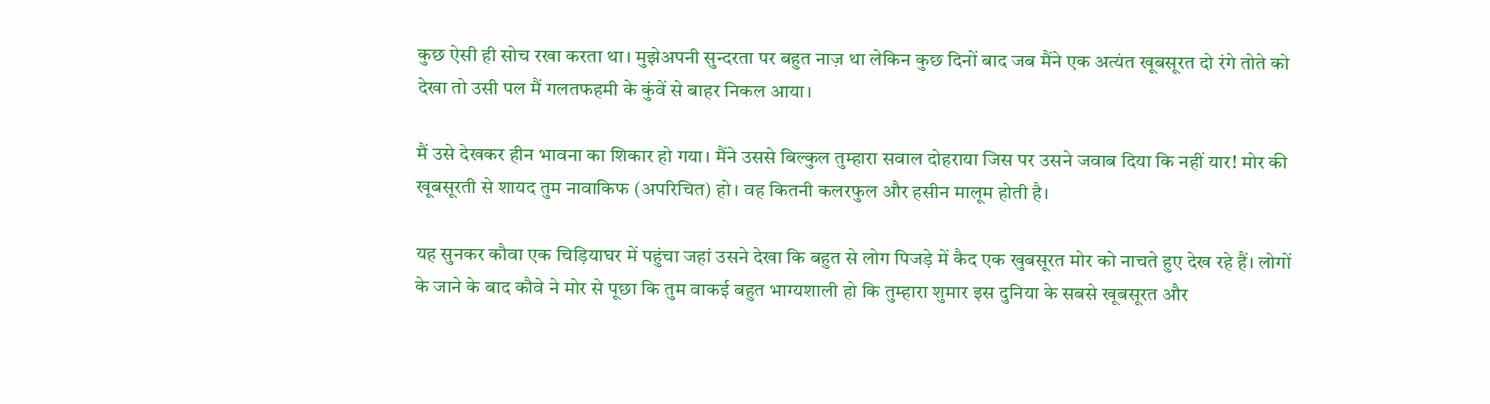कुछ ऐसी ही सोच रखा करता था। मुझेअपनी सुन्दरता पर बहुत नाज़ था लेकिन कुछ दिनों बाद जब मैंने एक अत्यंत खूबसूरत दो रंगे तोते को देखा तो उसी पल मैं गलतफहमी के कुंवें से बाहर निकल आया।

मैं उसे देखकर हीन भावना का शिकार हो गया। मैंने उससे बिल्कुल तुम्हारा सवाल दोहराया जिस पर उसने जवाब दिया कि नहीं यार! मोर की खूबसूरती से शायद तुम नावाकिफ (अपरिचित) हो। वह कितनी कलरफुल और हसीन मालूम होती है।

यह सुनकर कौवा एक चिड़ियाघर में पहुंचा जहां उसने देखा कि बहुत से लोग पिजड़े में कैद एक खुबसूरत मोर को नाचते हुए देख रहे हैं। लोगों के जाने के बाद कौवे ने मोर से पूछा कि तुम वाकई बहुत भाग्यशाली हो कि तुम्हारा शुमार इस दुनिया के सबसे खूबसूरत और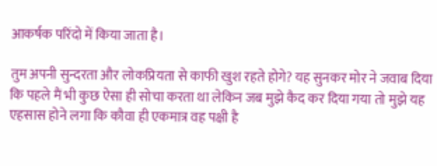आकर्षक परिंदो में किया जाता है।

तुम अपनी सुन्दरता और लोकप्रियता से काफी खुश रहते होगे? यह सुनकर मोर ने जवाब दिया कि पहले मैं भी कुछ ऐसा ही सोचा करता था लेकिन जब मुझे कैद कर दिया गया तो मुझे यह एहसास होने लगा कि कौवा ही एकमात्र वह पक्षी है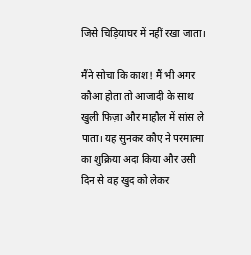जिसे चिड़ियाघर में नहीं रखा जाता।

मैंने सोचा कि काश! मैं भी अगर कौआ होता तो आजादी के साथ खुली फिज़ा और माहौल में सांस ले पाता। यह सुनकर कौए ने परमात्मा का शुक्रिया अदा किया और उसी दिन से वह खुद को लेकर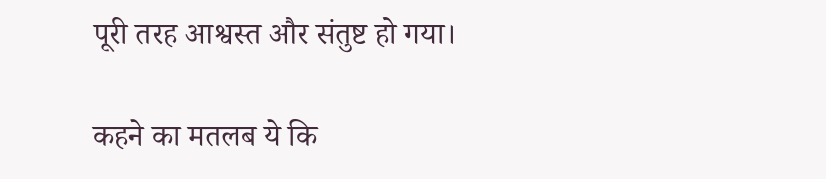पूरी तरह आश्वस्त और संतुष्ट हो गया।

कहने का मतलब ये कि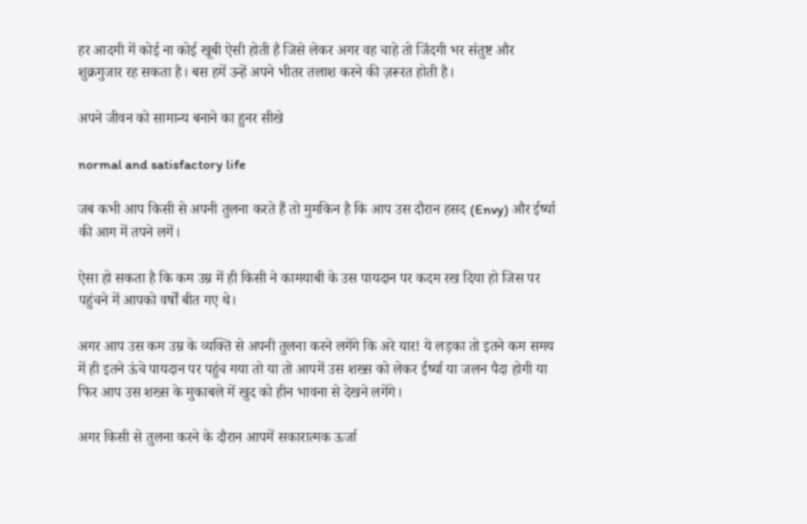हर आदमी में कोई ना कोई खूबी ऐसी होती है जिसे लेकर अगर वह चाहे तो जिंदगी भर संतुष्ट और शुक्रगुजार रह सकता है। बस हमें उन्हें अपने भीतर तलाश करने की ज़रूरत होती है।

अपने जीवन को सामान्य बनाने का हुनर सीखे

normal and satisfactory life

जब कभी आप किसी से अपनी तुलना करते हैं तो मुमकिन है कि आप उस दौरान हसद (Envy) और ईर्ष्या की आग में तपने लगें।

ऐसा हो सकता है कि कम उम्र में ही किसी ने कामयाबी के उस पायदान पर कदम रख दिया हो जिस पर पहुंचने में आपको वर्षों बीत गए थे।

अगर आप उस कम उम्र के व्यक्ति से अपनी तुलना करने लगेंगे कि अरे यार! ये लड़का तो इतने कम समय में ही इतने ऊंचे पायदान पर पहुंच गया तो या तो आपमें उस शख्स को लेकर ईर्ष्या या जलन पैदा होगी या फिर आप उस शख्स के मुकाबले में खुद को हीन भावना से देखने लगेंगे।

अगर किसी से तुलना करने के दौरान आपमें सकारात्मक ऊर्जा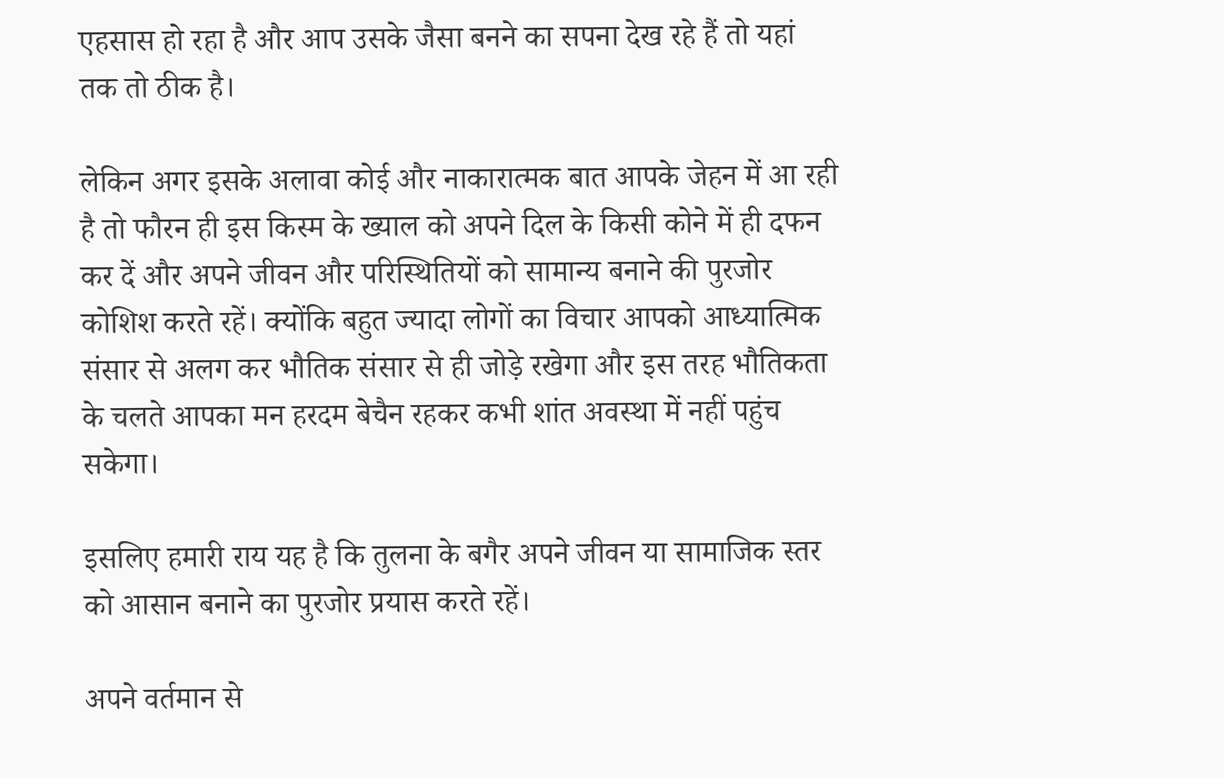एहसास हो रहा है और आप उसके जैसा बनने का सपना देख रहे हैं तो यहां तक तो ठीक है।

लेकिन अगर इसके अलावा कोई और नाकारात्मक बात आपके जेहन में आ रही है तो फौरन ही इस किस्म के ख्याल को अपने दिल के किसी कोने में ही दफन कर दें और अपने जीवन और परिस्थितियों को सामान्य बनाने की पुरजोर कोशिश करते रहें। क्योंकि बहुत ज्यादा लोगों का विचार आपको आध्यात्मिक संसार से अलग कर भौतिक संसार से ही जोड़े रखेगा और इस तरह भौतिकता के चलते आपका मन हरदम बेचैन रहकर कभी शांत अवस्था में नहीं पहुंच सकेगा।

इसलिए हमारी राय यह है कि तुलना के बगैर अपने जीवन या सामाजिक स्तर को आसान बनाने का पुरजोर प्रयास करते रहें।

अपने वर्तमान से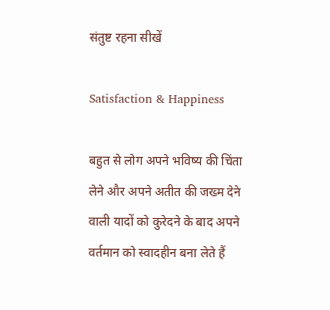संतुष्ट रहना सीखें

Satisfaction & Happiness

बहुत से लोग अपने भविष्य की चिंता लेने और अपने अतीत की जख्म देने वाली यादों को कुरेदने के बाद अपने वर्तमान को स्वादहीन बना लेते हैं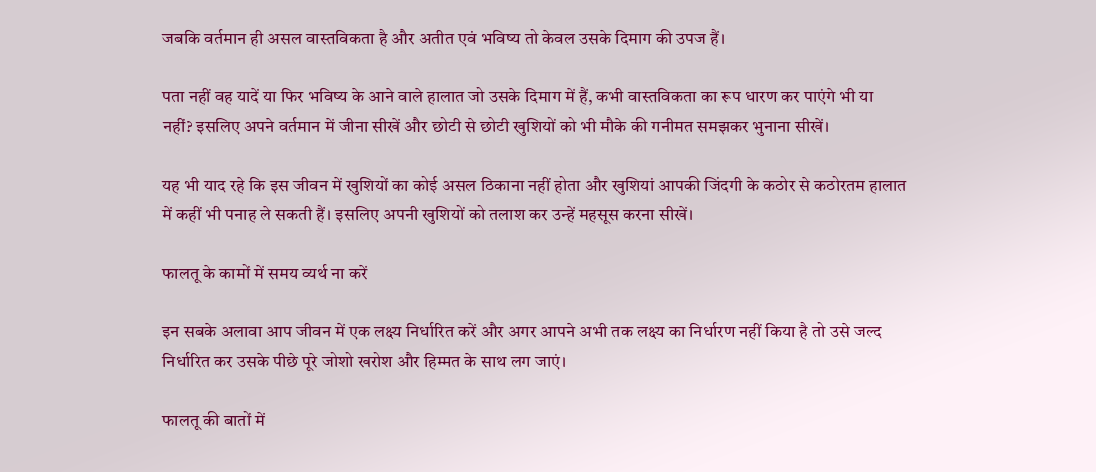जबकि वर्तमान ही असल वास्तविकता है और अतीत एवं भविष्य तो केवल उसके दिमाग की उपज हैं।

पता नहीं वह यादें या फिर भविष्य के आने वाले हालात जो उसके दिमाग में हैं, कभी वास्तविकता का रूप धारण कर पाएंगे भी या नहीं? इसलिए अपने वर्तमान में जीना सीखें और छोटी से छोटी खुशियों को भी मौके की गनीमत समझकर भुनाना सीखें।

यह भी याद रहे कि इस जीवन में खुशियों का कोई असल ठिकाना नहीं होता और खुशियां आपकी जिंदगी के कठोर से कठोरतम हालात में कहीं भी पनाह ले सकती हैं। इसलिए अपनी खुशियों को तलाश कर उन्हें महसूस करना सीखें।

फालतू के कामों में समय व्यर्थ ना करें

इन सबके अलावा आप जीवन में एक लक्ष्य निर्धारित करें और अगर आपने अभी तक लक्ष्य का निर्धारण नहीं किया है तो उसे जल्द निर्धारित कर उसके पीछे पूरे जोशो खरोश और हिम्मत के साथ लग जाएं।

फालतू की बातों में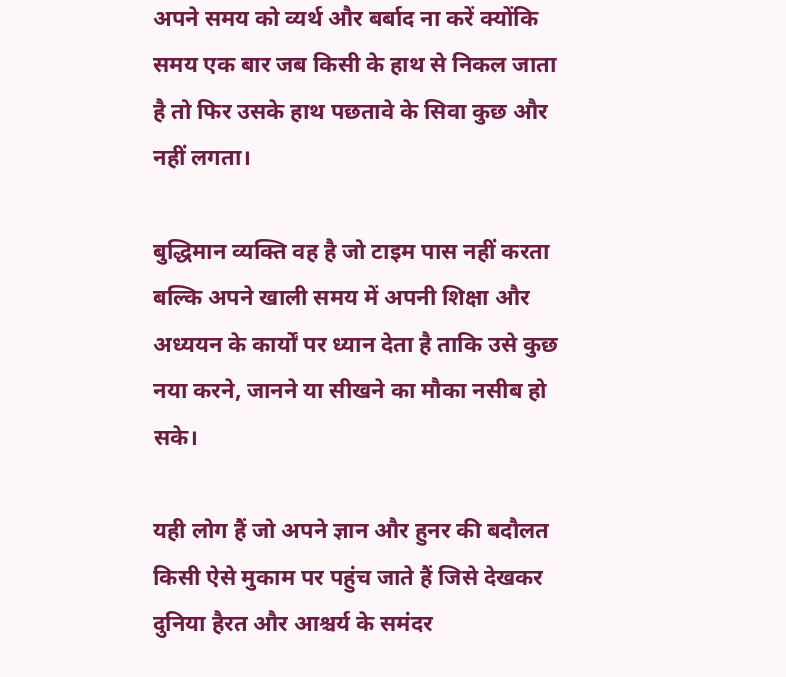अपने समय को व्यर्थ और बर्बाद ना करें क्योंकि समय एक बार जब किसी के हाथ से निकल जाता है तो फिर उसके हाथ पछतावे के सिवा कुछ और नहीं लगता।

बुद्धिमान व्यक्ति वह है जो टाइम पास नहीं करता बल्कि अपने खाली समय में अपनी शिक्षा और अध्ययन के कार्यों पर ध्यान देता है ताकि उसे कुछ नया करने, जानने या सीखने का मौका नसीब हो सके।

यही लोग हैं जो अपने ज्ञान और हुनर की बदौलत किसी ऐसे मुकाम पर पहुंच जाते हैं जिसे देखकर दुनिया हैरत और आश्चर्य के समंदर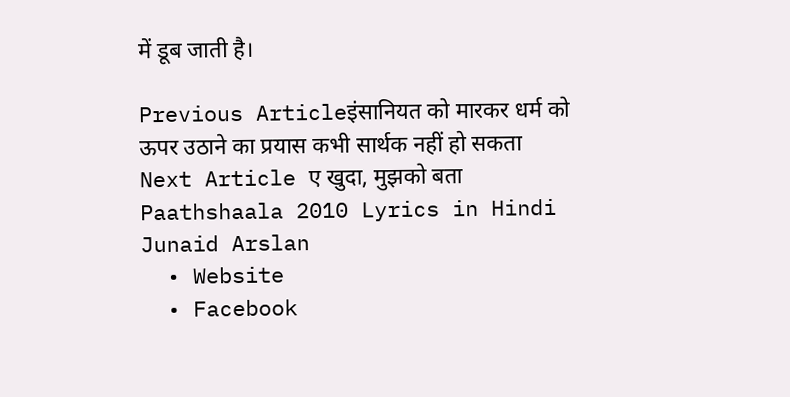में डूब जाती है।

Previous Articleइंसानियत को मारकर धर्म को ऊपर उठाने का प्रयास कभी सार्थक नहीं हो सकता
Next Article ए खुदा, मुझको बता Paathshaala 2010 Lyrics in Hindi
Junaid Arslan
  • Website
  • Facebook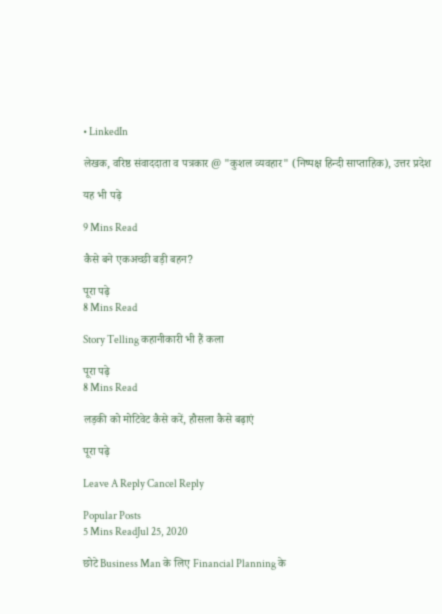• LinkedIn

लेखक, वरिष्ठ संवाददाता व पत्रकार @ "कुशल व्यवहार" (निष्पक्ष हिन्दी साप्ताहिक), उत्तर प्रदेश

यह भी पढ़े

9 Mins Read

कैसे बने एकअच्छी बड़ी बहन?

पूरा पढ़े
8 Mins Read

Story Telling कहानीकारी भी हैं कला

पूरा पढ़े
8 Mins Read

लड़की को मोटिवेट कैसे करें, हौसला कैसे बढ़ाएं

पूरा पढ़े

Leave A Reply Cancel Reply

Popular Posts
5 Mins ReadJul 25, 2020

छोटे Business Man के लिए Financial Planning के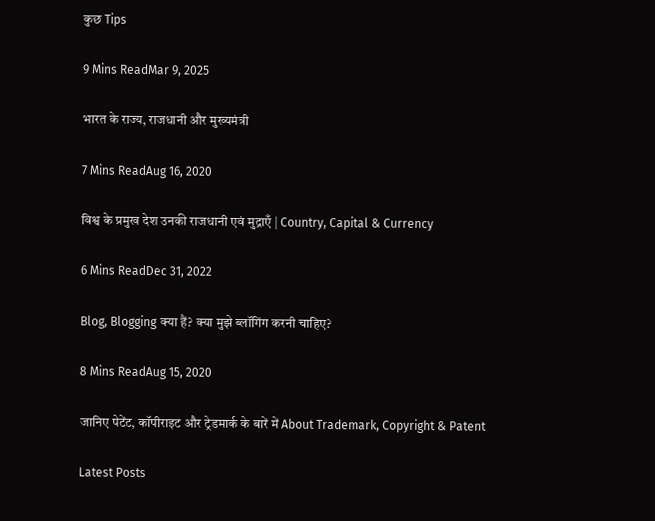कुछ Tips

9 Mins ReadMar 9, 2025

भारत के राज्य, राजधानी और मुख्यमंत्री

7 Mins ReadAug 16, 2020

विश्व के प्रमुख देश उनकी राजधानी एवं मुद्राएँ | Country, Capital & Currency

6 Mins ReadDec 31, 2022

Blog, Blogging क्या हैं? क्या मुझे ब्लॉगिंग करनी चाहिए?

8 Mins ReadAug 15, 2020

जानिए पेटेंट, कॉपीराइट और ट्रेडमार्क के बारें में About Trademark, Copyright & Patent

Latest Posts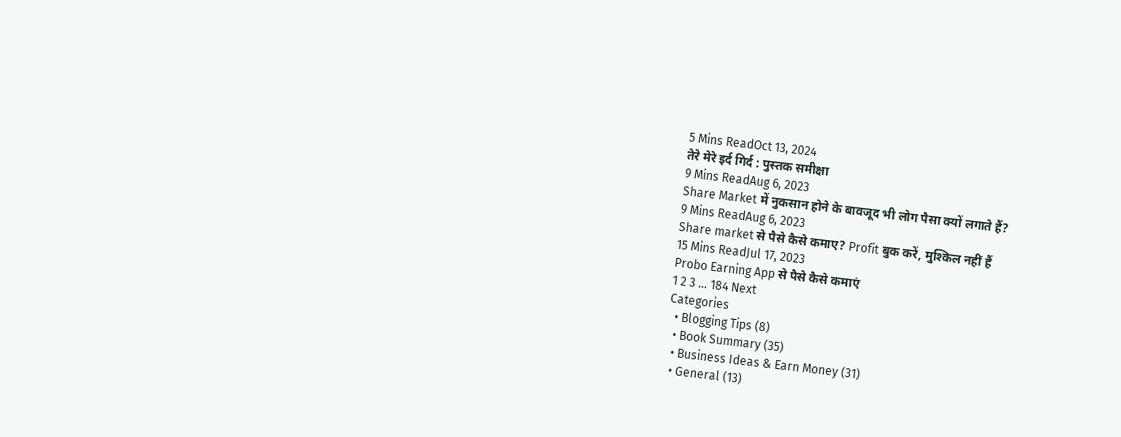5 Mins ReadOct 13, 2024
तेरे मेरे इर्द गिर्द : पुस्तक समीक्षा
9 Mins ReadAug 6, 2023
Share Market में नुकसान होने के बावजूद भी लोग पैसा क्यों लगाते हैं?
9 Mins ReadAug 6, 2023
Share market से पैसे कैसे कमाए? Profit बुक करें, मुश्किल नहीं हैं
15 Mins ReadJul 17, 2023
Probo Earning App से पैसे कैसे कमाएं
1 2 3 … 184 Next
Categories
  • Blogging Tips (8)
  • Book Summary (35)
  • Business Ideas & Earn Money (31)
  • General (13)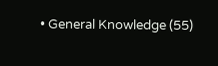• General Knowledge (55)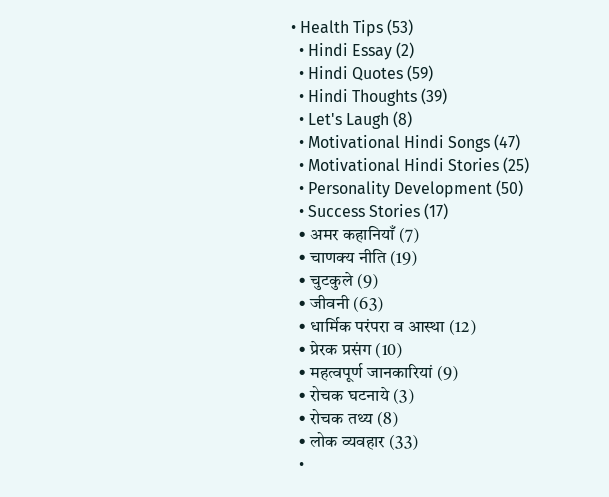• Health Tips (53)
  • Hindi Essay (2)
  • Hindi Quotes (59)
  • Hindi Thoughts (39)
  • Let's Laugh (8)
  • Motivational Hindi Songs (47)
  • Motivational Hindi Stories (25)
  • Personality Development (50)
  • Success Stories (17)
  • अमर कहानियाँ (7)
  • चाणक्य नीति (19)
  • चुटकुले (9)
  • जीवनी (63)
  • धार्मिक परंपरा व आस्था (12)
  • प्रेरक प्रसंग (10)
  • महत्वपूर्ण जानकारियां (9)
  • रोचक घटनाये (3)
  • रोचक तथ्य (8)
  • लोक व्यवहार (33)
  •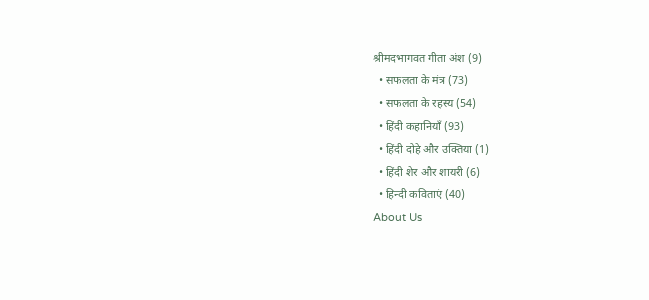श्रीमदभागवत गीता अंश (9)
  • सफलता के मंत्र (73)
  • सफलता के रहस्य (54)
  • हिंदी कहानियाँ (93)
  • हिंदी दोहे और उक्तिया (1)
  • हिंदी शेर और शायरी (6)
  • हिन्दी कविताएं (40)
About Us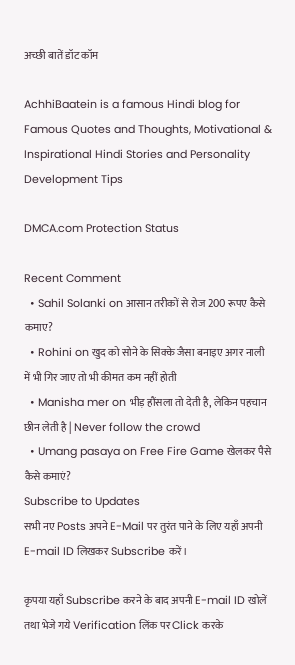अच्छी बातें डॉट कॉम

AchhiBaatein is a famous Hindi blog for Famous Quotes and Thoughts, Motivational & Inspirational Hindi Stories and Personality Development Tips

DMCA.com Protection Status

Recent Comment
  • Sahil Solanki on आसान तरीकों से रोज 200 रूपए कैसे कमाए?
  • Rohini on खुद को सोने के सिक्के जैसा बनाइए अगर नाली में भी गिर जाए तो भी कीमत कम नहीं होती
  • Manisha mer on भीड़ हौंसला तो देती है, लेकिन पहचान छीन लेती है | Never follow the crowd
  • Umang pasaya on Free Fire Game खेलकर पैसे कैसे कमाएं?
Subscribe to Updates
सभी नए Posts अपने E-Mail पर तुरंत पाने के लिए यहाँ अपनी E-mail ID लिखकर Subscribe करें।

कृपया यहाँ Subscribe करने के बाद अपनी E-mail ID खोलें तथा भेजे गये Verification लिंक पर Click करके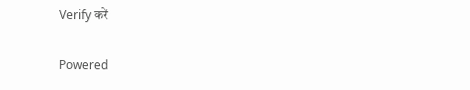Verify करें

Powered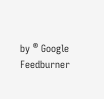by ® Google Feedburner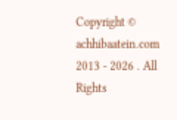Copyright © achhibaatein.com 2013 - 2026 . All Rights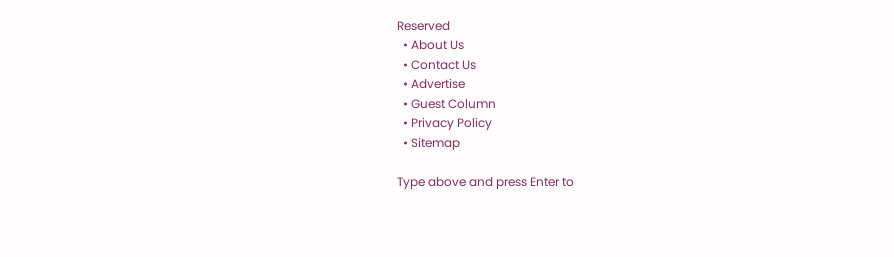Reserved
  • About Us
  • Contact Us
  • Advertise
  • Guest Column
  • Privacy Policy
  • Sitemap

Type above and press Enter to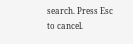search. Press Esc to cancel.